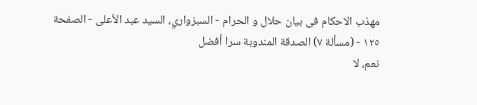مهذب الاحکام فی بیان حلال و الحرام - السبزواري، السيد عبد الأعلى - الصفحة ١٢٥ - (مسألة ٧) الصدقة المندوبة سرا أفضل
نعم، لا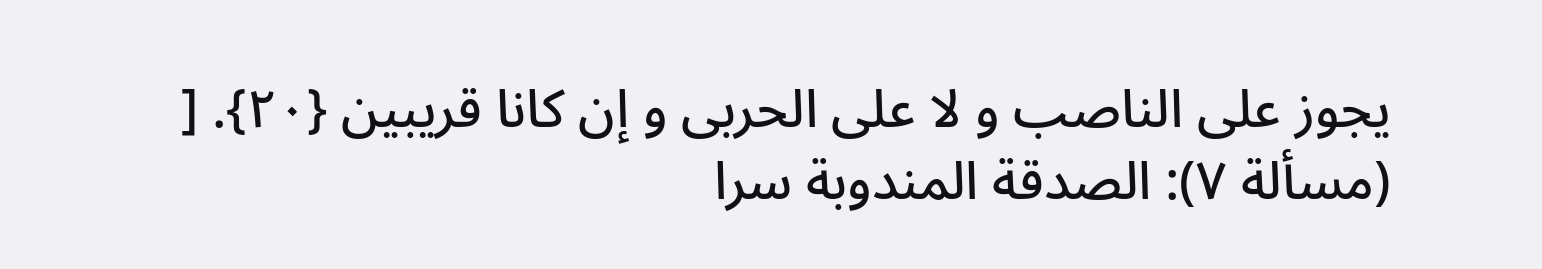یجوز علی الناصب و لا علی الحربی و إن کانا قریبین {٢٠}. [ (مسألة ٧): الصدقة المندوبة سرا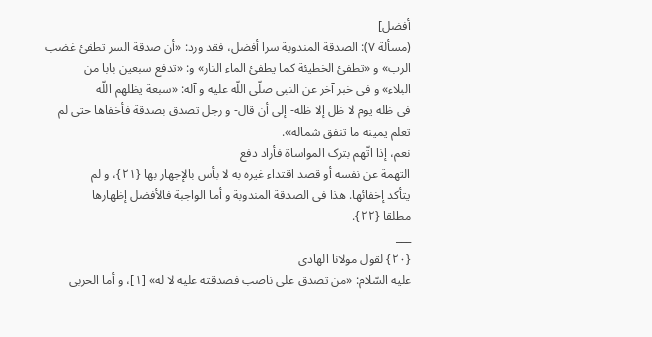أفضل]
(مسألة ٧): الصدقة المندوبة سرا أفضل، فقد ورد: «أن صدقة السر تطفئ غضب
الرب» و «تطفئ الخطیئة کما یطفئ الماء النار» و: «تدفع سبعین بابا من
البلاء» و فی خبر آخر عن النبی صلّی اللّه علیه و آله: «سبعة یظلهم اللّه
فی ظله یوم لا ظل إلا ظله- إلی أن قال- و رجل تصدق بصدقة فأخفاها حتی لم
تعلم یمینه ما تنفق شماله».
نعم، إذا اتّهم بترک المواساة فأراد دفع
التهمة عن نفسه أو قصد اقتداء غیره به لا بأس بالإجهار بها {٢١}، و لم
یتأکد إخفائها. هذا فی الصدقة المندوبة و أما الواجبة فالأفضل إظهارها
مطلقا {٢٢}.
___
{٢٠} لقول مولانا الهادی
علیه السّلام: «من تصدق علی ناصب فصدقته علیه لا له» [١]، و أما الحربی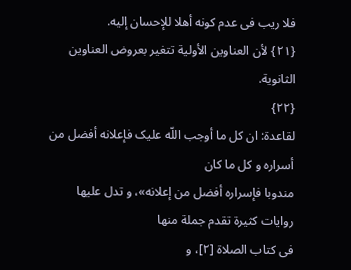فلا ریب فی عدم کونه أهلا للإحسان إلیه.
{٢١} لأن العناوین الأولیة تتغیر بعروض العناوین الثانویة.
{٢٢}
لقاعدة: ان کل ما أوجب اللّه علیک فإعلانه أفضل من أسراره و کل ما کان
مندوبا فإسراره أفضل من إعلانه»، و تدل علیها روایات کثیرة تقدم جملة منها
فی کتاب الصلاة [٢]، و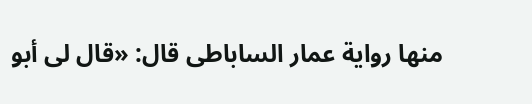منها روایة عمار الساباطی قال: «قال لی أبو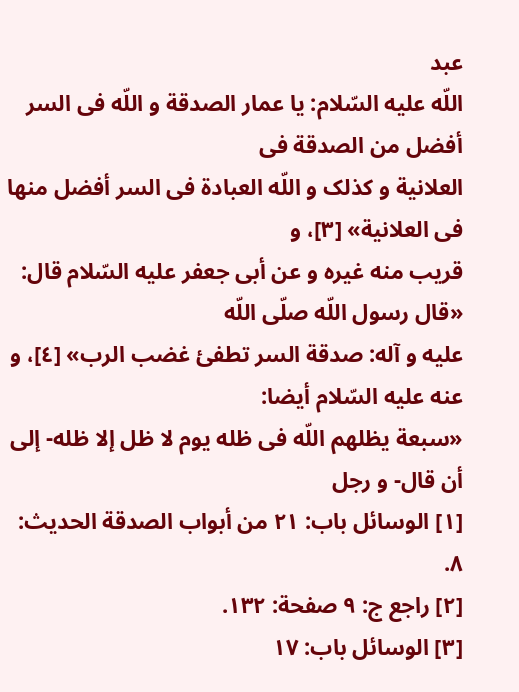عبد
اللّه علیه السّلام: یا عمار الصدقة و اللّه فی السر أفضل من الصدقة فی
العلانیة و کذلک و اللّه العبادة فی السر أفضل منها فی العلانیة» [٣]، و
قریب منه غیره و عن أبی جعفر علیه السّلام قال: «قال رسول اللّه صلّی اللّه
علیه و آله: صدقة السر تطفئ غضب الرب» [٤]، و عنه علیه السّلام أیضا:
«سبعة یظلهم اللّه فی ظله یوم لا ظل إلا ظله- إلی أن قال- و رجل
[١] الوسائل باب: ٢١ من أبواب الصدقة الحدیث: ٨.
[٢] راجع ج: ٩ صفحة: ١٣٢.
[٣] الوسائل باب: ١٧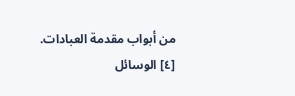من أبواب مقدمة العبادات.
[٤] الوسائل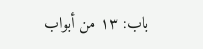باب: ١٣ من أبواب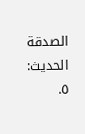الصدقة الحدیث: ٥.